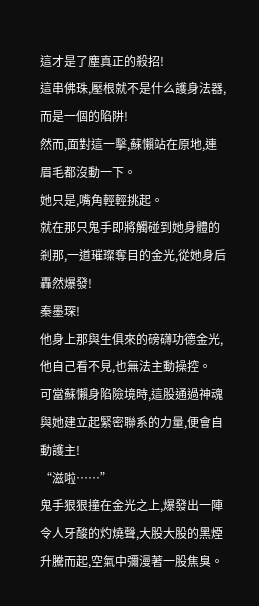這才是了塵真正的殺招!
這串佛珠,壓根就不是什么護身法器,而是一個的陷阱!
然而,面對這一擊,蘇懶站在原地,連眉毛都沒動一下。
她只是,嘴角輕輕挑起。
就在那只鬼手即將觸碰到她身體的剎那,一道璀璨奪目的金光,從她身后轟然爆發!
秦墨琛!
他身上那與生俱來的磅礴功德金光,他自己看不見,也無法主動操控。
可當蘇懶身陷險境時,這股通過神魂與她建立起緊密聯系的力量,便會自動護主!
“滋啦……”
鬼手狠狠撞在金光之上,爆發出一陣令人牙酸的灼燒聲,大股大股的黑煙升騰而起,空氣中彌漫著一股焦臭。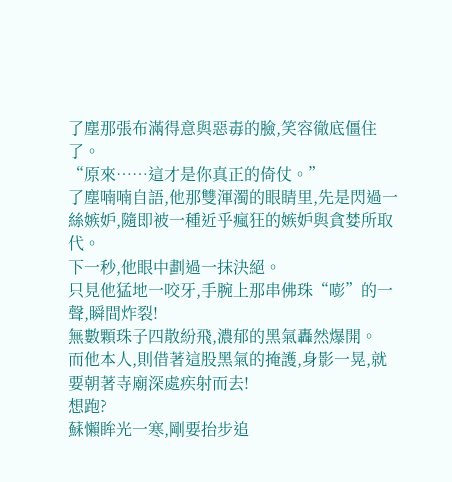了塵那張布滿得意與惡毒的臉,笑容徹底僵住了。
“原來……這才是你真正的倚仗。”
了塵喃喃自語,他那雙渾濁的眼睛里,先是閃過一絲嫉妒,隨即被一種近乎瘋狂的嫉妒與貪婪所取代。
下一秒,他眼中劃過一抹決絕。
只見他猛地一咬牙,手腕上那串佛珠“嘭”的一聲,瞬間炸裂!
無數顆珠子四散紛飛,濃郁的黑氣轟然爆開。
而他本人,則借著這股黑氣的掩護,身影一晃,就要朝著寺廟深處疾射而去!
想跑?
蘇懶眸光一寒,剛要抬步追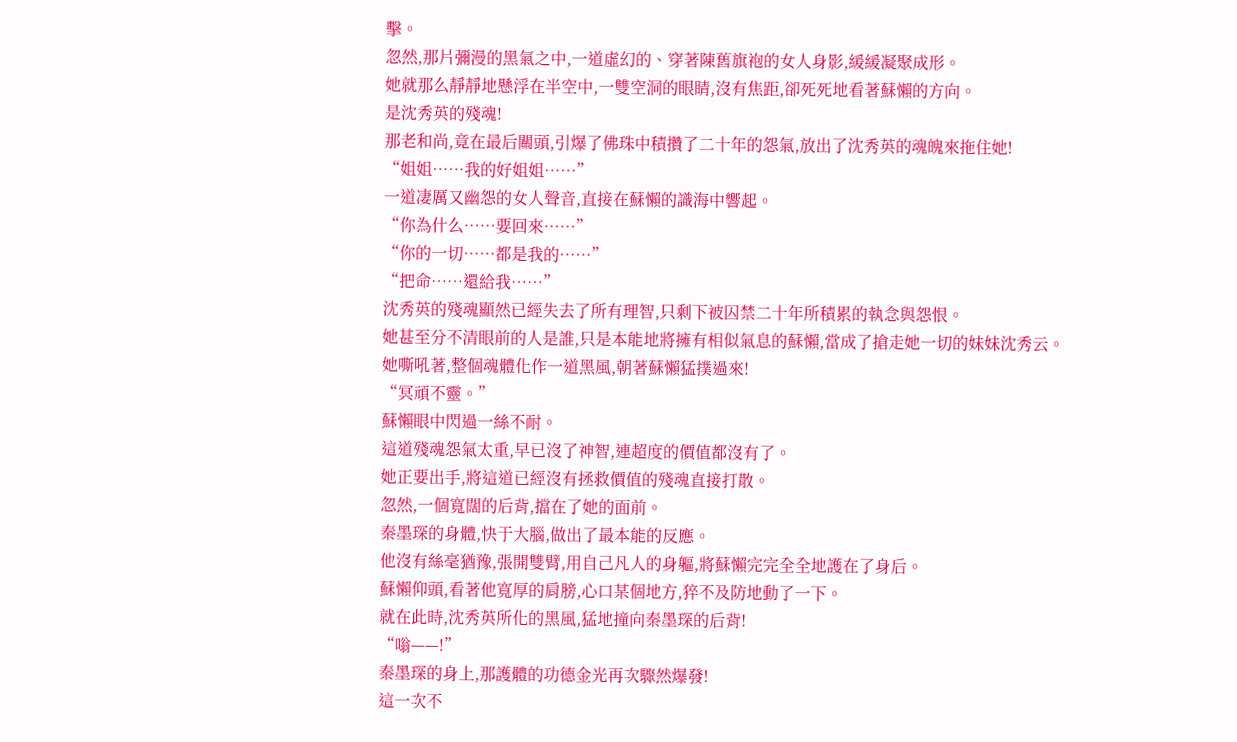擊。
忽然,那片彌漫的黑氣之中,一道虛幻的、穿著陳舊旗袍的女人身影,緩緩凝聚成形。
她就那么靜靜地懸浮在半空中,一雙空洞的眼睛,沒有焦距,卻死死地看著蘇懶的方向。
是沈秀英的殘魂!
那老和尚,竟在最后關頭,引爆了佛珠中積攢了二十年的怨氣,放出了沈秀英的魂魄來拖住她!
“姐姐……我的好姐姐……”
一道凄厲又幽怨的女人聲音,直接在蘇懶的識海中響起。
“你為什么……要回來……”
“你的一切……都是我的……”
“把命……還給我……”
沈秀英的殘魂顯然已經失去了所有理智,只剩下被囚禁二十年所積累的執念與怨恨。
她甚至分不清眼前的人是誰,只是本能地將擁有相似氣息的蘇懶,當成了搶走她一切的妹妹沈秀云。
她嘶吼著,整個魂體化作一道黑風,朝著蘇懶猛撲過來!
“冥頑不靈。”
蘇懶眼中閃過一絲不耐。
這道殘魂怨氣太重,早已沒了神智,連超度的價值都沒有了。
她正要出手,將這道已經沒有拯救價值的殘魂直接打散。
忽然,一個寬闊的后背,擋在了她的面前。
秦墨琛的身體,快于大腦,做出了最本能的反應。
他沒有絲毫猶豫,張開雙臂,用自己凡人的身軀,將蘇懶完完全全地護在了身后。
蘇懶仰頭,看著他寬厚的肩膀,心口某個地方,猝不及防地動了一下。
就在此時,沈秀英所化的黑風,猛地撞向秦墨琛的后背!
“嗡——!”
秦墨琛的身上,那護體的功德金光再次驟然爆發!
這一次不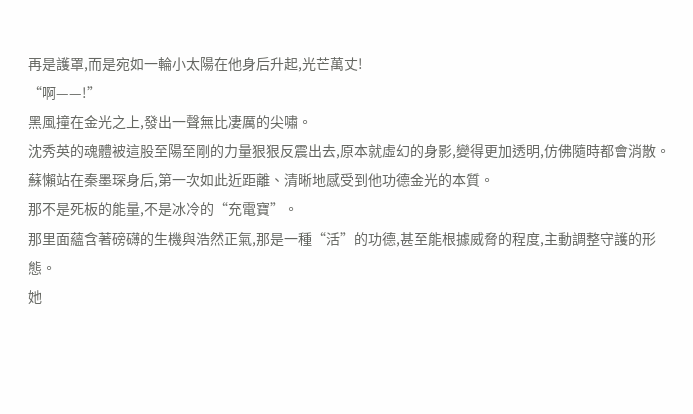再是護罩,而是宛如一輪小太陽在他身后升起,光芒萬丈!
“啊——!”
黑風撞在金光之上,發出一聲無比凄厲的尖嘯。
沈秀英的魂體被這股至陽至剛的力量狠狠反震出去,原本就虛幻的身影,變得更加透明,仿佛隨時都會消散。
蘇懶站在秦墨琛身后,第一次如此近距離、清晰地感受到他功德金光的本質。
那不是死板的能量,不是冰冷的“充電寶”。
那里面蘊含著磅礴的生機與浩然正氣,那是一種“活”的功德,甚至能根據威脅的程度,主動調整守護的形態。
她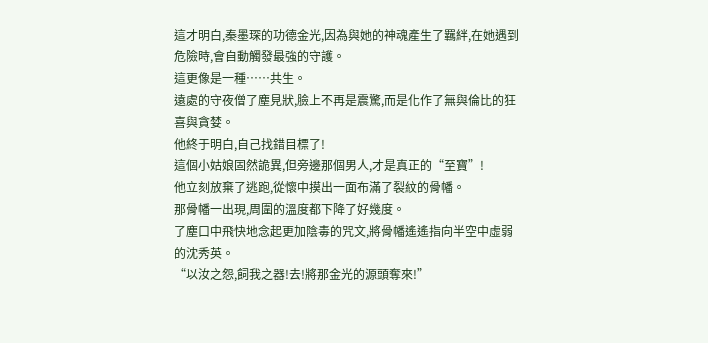這才明白,秦墨琛的功德金光,因為與她的神魂產生了羈絆,在她遇到危險時,會自動觸發最強的守護。
這更像是一種……共生。
遠處的守夜僧了塵見狀,臉上不再是震驚,而是化作了無與倫比的狂喜與貪婪。
他終于明白,自己找錯目標了!
這個小姑娘固然詭異,但旁邊那個男人,才是真正的“至寶”!
他立刻放棄了逃跑,從懷中摸出一面布滿了裂紋的骨幡。
那骨幡一出現,周圍的溫度都下降了好幾度。
了塵口中飛快地念起更加陰毒的咒文,將骨幡遙遙指向半空中虛弱的沈秀英。
“以汝之怨,飼我之器!去!將那金光的源頭奪來!”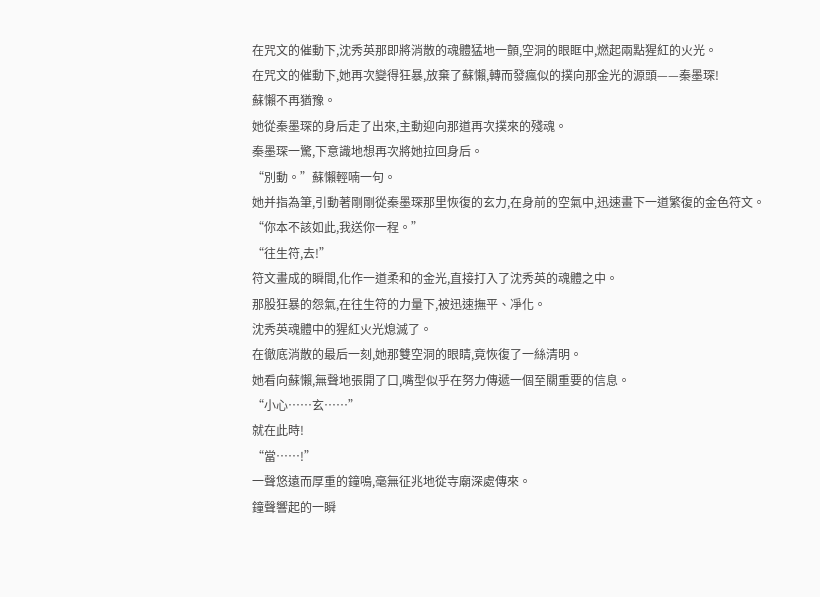在咒文的催動下,沈秀英那即將消散的魂體猛地一顫,空洞的眼眶中,燃起兩點猩紅的火光。
在咒文的催動下,她再次變得狂暴,放棄了蘇懶,轉而發瘋似的撲向那金光的源頭——秦墨琛!
蘇懶不再猶豫。
她從秦墨琛的身后走了出來,主動迎向那道再次撲來的殘魂。
秦墨琛一驚,下意識地想再次將她拉回身后。
“別動。”蘇懶輕喃一句。
她并指為筆,引動著剛剛從秦墨琛那里恢復的玄力,在身前的空氣中,迅速畫下一道繁復的金色符文。
“你本不該如此,我送你一程。”
“往生符,去!”
符文畫成的瞬間,化作一道柔和的金光,直接打入了沈秀英的魂體之中。
那股狂暴的怨氣,在往生符的力量下,被迅速撫平、凈化。
沈秀英魂體中的猩紅火光熄滅了。
在徹底消散的最后一刻,她那雙空洞的眼睛,竟恢復了一絲清明。
她看向蘇懶,無聲地張開了口,嘴型似乎在努力傳遞一個至關重要的信息。
“小心……玄……”
就在此時!
“當……!”
一聲悠遠而厚重的鐘鳴,毫無征兆地從寺廟深處傳來。
鐘聲響起的一瞬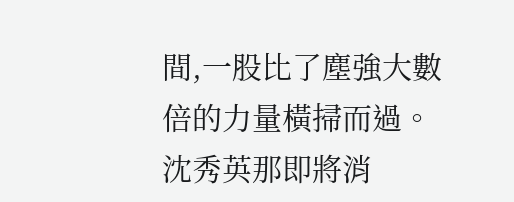間,一股比了塵強大數倍的力量橫掃而過。
沈秀英那即將消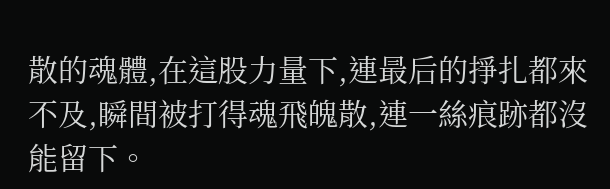散的魂體,在這股力量下,連最后的掙扎都來不及,瞬間被打得魂飛魄散,連一絲痕跡都沒能留下。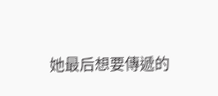她最后想要傳遞的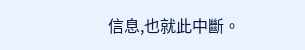信息,也就此中斷。